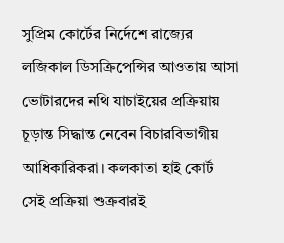সুপ্রিম কোর্টের নির্দেশে রাজ্যের লজিকাল ডিসক্রিপেন্সির আওতায় আসা ভোটারদের নথি যাচাইয়ের প্রক্রিয়ায় চূড়ান্ত সিদ্ধান্ত নেবেন বিচারবিভাগীয় আধিকারিকরা। কলকাতা হাই কোর্ট সেই প্রক্রিয়া শুক্রবারই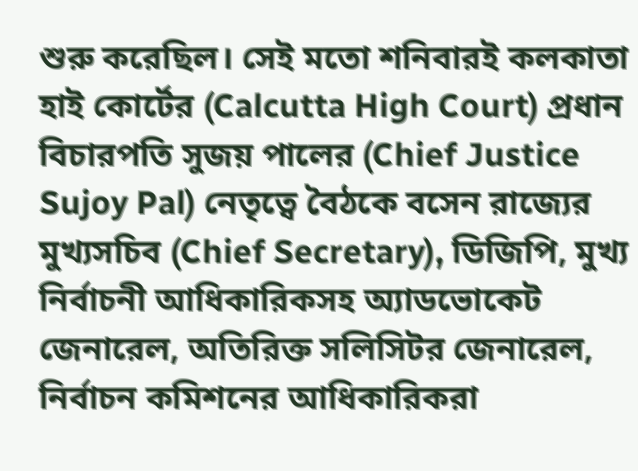শুরু করেছিল। সেই মতো শনিবারই কলকাতা হাই কোর্টের (Calcutta High Court) প্রধান বিচারপতি সুজয় পালের (Chief Justice Sujoy Pal) নেতৃত্বে বৈঠকে বসেন রাজ্যের মুখ্যসচিব (Chief Secretary), ডিজিপি, মুখ্য নির্বাচনী আধিকারিকসহ অ্যাডভোকেট জেনারেল, অতিরিক্ত সলিসিটর জেনারেল, নির্বাচন কমিশনের আধিকারিকরা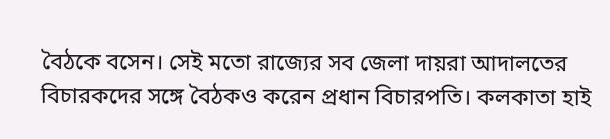বৈঠকে বসেন। সেই মতো রাজ্যের সব জেলা দায়রা আদালতের বিচারকদের সঙ্গে বৈঠকও করেন প্রধান বিচারপতি। কলকাতা হাই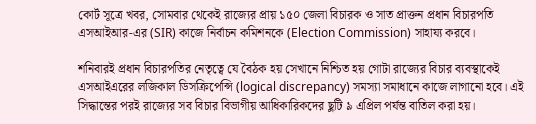কোর্ট সূত্রে খবর, সোমবার থেকেই রাজ্যের প্রায় ১৫০ জেলা বিচারক ও সাত প্রাক্তন প্রধান বিচারপতি এসআইআর-এর (SIR) কাজে নির্বাচন কমিশনকে (Election Commission) সাহায্য করবে।

শনিবারই প্রধান বিচারপতির নেতৃত্বে যে বৈঠক হয় সেখানে নিশ্চিত হয় গোটা রাজ্যের বিচার ব্যবস্থাকেই এসআইএরের লজিকাল ডিসক্রিপেন্সি (logical discrepancy) সমস্যা সমাধানে কাজে লাগানো হবে। এই সিদ্ধান্তের পরই রাজ্যের সব বিচার বিভাগীয় আধিকারিকদের ছুটি ৯ এপ্রিল পর্যন্ত বাতিল করা হয়।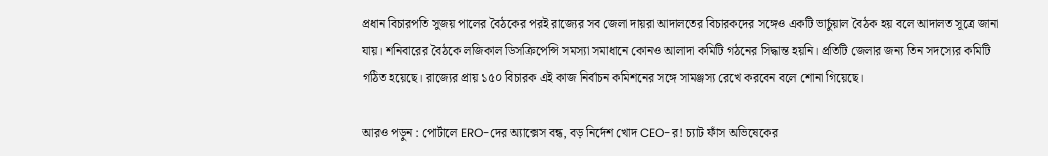প্রধান বিচারপতি সুজয় পালের বৈঠকের পরই রাজ্যের সব জেলা দায়রা আদালতের বিচারকদের সঙ্গেও একটি ভার্চুয়াল বৈঠক হয় বলে আদালত সূত্রে জানা যায়। শনিবারের বৈঠকে লজিকাল ডিসক্রিপেন্সি সমস্যা সমাধানে কোনও আলাদা কমিটি গঠনের সিদ্ধান্ত হয়নি। প্রতিটি জেলার জন্য তিন সদস্যের কমিটি গঠিত হয়েছে। রাজ্যের প্রায় ১৫০ বিচারক এই কাজ নির্বাচন কমিশনের সঙ্গে সামঞ্জস্য রেখে করবেন বলে শোনা গিয়েছে।

আরও পড়ুন : পোর্টালে ERO-দের অ্যাক্সেস বন্ধ, বড় নির্দেশ খোদ CEO-র! চ্যাট ফাঁস অভিষেকের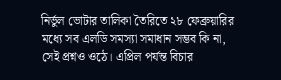নির্ভুল ভোটার তালিকা তৈরিতে ২৮ ফেব্রুয়ারির মধ্যে সব এলডি সমস্যা সমাধান সম্ভব কি না, সেই প্রশ্নও ওঠে। এপ্রিল পর্যন্ত বিচার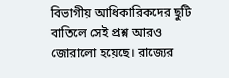বিভাগীয় আধিকারিকদের ছুটি বাতিলে সেই প্রশ্ন আরও জোরালো হয়েছে। রাজ্যের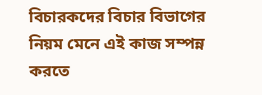বিচারকদের বিচার বিভাগের নিয়ম মেনে এই কাজ সম্পন্ন করতে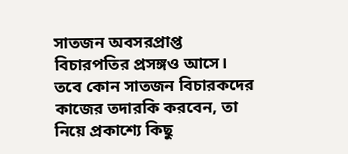সাতজন অবসরপ্রাপ্ত বিচারপতির প্রসঙ্গও আসে। তবে কোন সাতজন বিচারকদের কাজের তদারকি করবেন, তা নিয়ে প্রকাশ্যে কিছু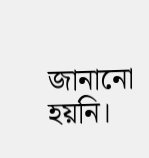জানানো হয়নি।